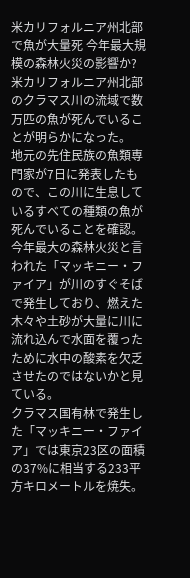米カリフォルニア州北部で魚が大量死 今年最大規模の森林火災の影響か?
米カリフォルニア州北部のクラマス川の流域で数万匹の魚が死んでいることが明らかになった。
地元の先住民族の魚類専門家が7日に発表したもので、この川に生息しているすべての種類の魚が死んでいることを確認。今年最大の森林火災と言われた「マッキニー・ファイア」が川のすぐそばで発生しており、燃えた木々や土砂が大量に川に流れ込んで水面を覆ったために水中の酸素を欠乏させたのではないかと見ている。
クラマス国有林で発生した「マッキニー・ファイア」では東京23区の面積の37%に相当する233平方キロメートルを焼失。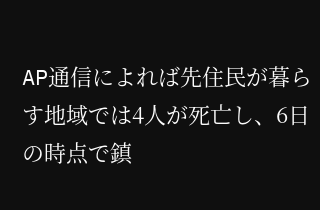AP通信によれば先住民が暮らす地域では4人が死亡し、6日の時点で鎮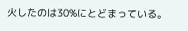火したのは30%にとどまっている。